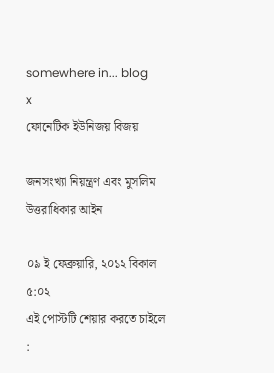somewhere in... blog
x
ফোনেটিক ইউনিজয় বিজয়

জনসংখ্যা নিয়ন্ত্রণ এবং মুসলিম উত্তরাধিকার আইন

০৯ ই ফেব্রুয়ারি, ২০১২ বিকাল ৫:০২
এই পোস্টটি শেয়ার করতে চাইলে :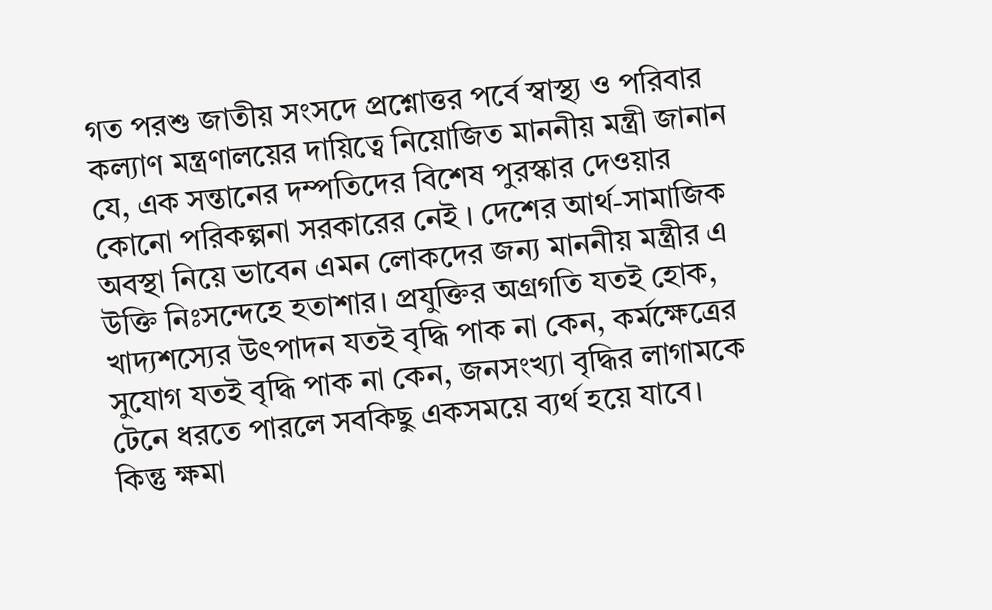গত পরশু জাতীয় সংসদে প্রশ্নোত্তর পর্বে স্বাস্থ্য ও পরিবার কল্যাণ মন্ত্রণালয়ের দায়িত্বে নিয়োজিত মাননীয় মন্ত্রী জানান যে, এক সন্তানের দম্পতিদের বিশেষ পুরস্কার দেওয়ার কোনো পরিকল্পনা সরকারের নেই । দেশের আর্থ-সামাজিক অবস্থা নিয়ে ভাবেন এমন লোকদের জন্য মাননীয় মন্ত্রীর এ উক্তি নিঃসন্দেহে হতাশার। প্রযুক্তির অগ্রগতি যতই হোক, খাদ্যশস্যের উৎপাদন যতই বৃদ্ধি পাক না কেন, কর্মক্ষেত্রের সুযোগ যতই বৃদ্ধি পাক না কেন, জনসংখ্যা বৃদ্ধির লাগামকে টেনে ধরতে পারলে সবকিছু একসময়ে ব্যর্থ হয়ে যাবে। কিন্তু ক্ষমা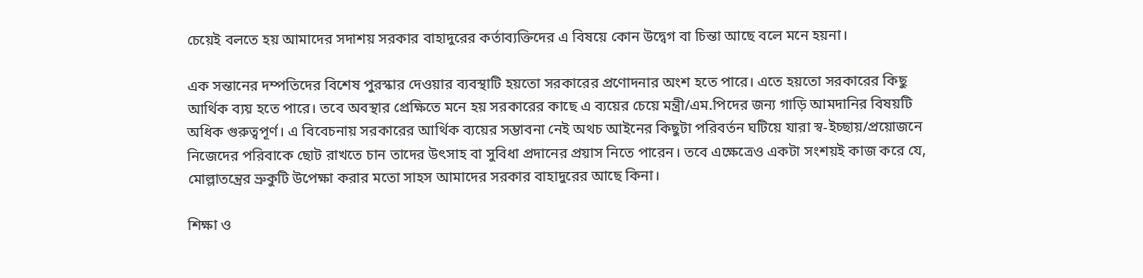চেয়েই বলতে হয় আমাদের সদাশয় সরকার বাহাদুরের কর্তাব্যক্তিদের এ বিষয়ে কোন উদ্বেগ বা চিন্তা আছে বলে মনে হয়না।

এক সন্তানের দম্পতিদের বিশেষ পুরস্কার দেওয়ার ব্যবস্থাটি হয়তো সরকারের প্রণোদনার অংশ হতে পারে। এতে হয়তো সরকারের কিছু আর্থিক ব্যয় হতে পারে। তবে অবস্থার প্রেক্ষিতে মনে হয় সরকারের কাছে এ ব্যয়ের চেয়ে মন্ত্রী/এম.পিদের জন্য গাড়ি আমদানির বিষয়টি অধিক গুরুত্বপূর্ণ। এ বিবেচনায় সরকারের আর্থিক ব্যয়ের সম্ভাবনা নেই অথচ আইনের কিছুটা পরিবর্তন ঘটিয়ে যারা স্ব-ইচ্ছায়/প্রয়োজনে নিজেদের পরিবাকে ছোট রাখতে চান তাদের উৎসাহ বা সুবিধা প্রদানের প্রয়াস নিতে পারেন। তবে এক্ষেত্রেও একটা সংশয়ই কাজ করে যে, মোল্লাতন্ত্রের ভ্রুকুটি উপেক্ষা করার মতো সাহস আমাদের সরকার বাহাদুরের আছে কিনা।

শিক্ষা ও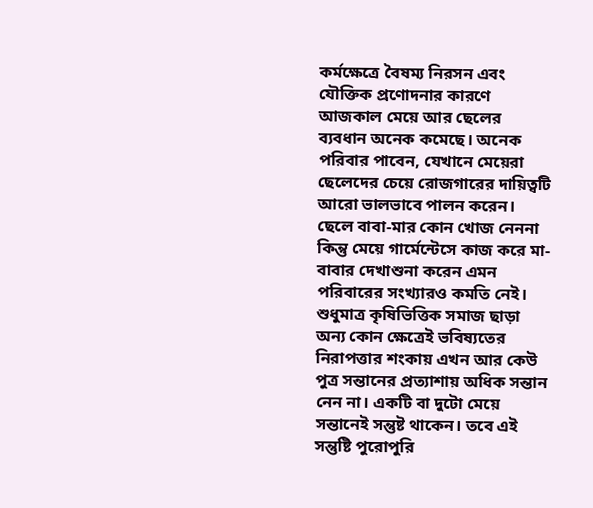কর্মক্ষেত্রে বৈষম্য নিরসন এবং যৌক্তিক প্রণোদনার কারণে আজকাল মেয়ে আর ছেলের ব্যবধান অনেক কমেছে। অনেক পরিবার পাবেন, যেখানে মেয়েরা ছেলেদের চেয়ে রোজগারের দায়িত্বটি আরো ভালভাবে পালন করেন। ছেলে বাবা-মার কোন খোজ নেননা কিন্তু মেয়ে গার্মেন্টেসে কাজ করে মা-বাবার দেখাশুনা করেন এমন পরিবারের সংখ্যারও কমতি নেই। শুধুমাত্র কৃষিভিত্তিক সমাজ ছাড়া অন্য কোন ক্ষেত্রেই ভবিষ্যতের নিরাপত্তার শংকায় এখন আর কেউ পুত্র সন্তানের প্রত্যাশায় অধিক সন্তান নেন না। একটি বা দুটো মেয়ে সন্তানেই সন্তুষ্ট থাকেন। তবে এই সন্তুষ্টি পুরোপুরি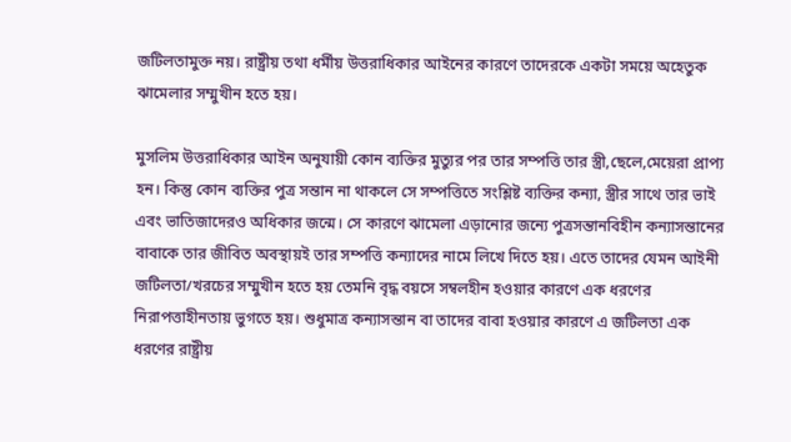জটিলতামুক্ত নয়। রাষ্ট্রীয় তথা ধর্মীয় উত্তরাধিকার আইনের কারণে তাদেরকে একটা সময়ে অহেতুক ঝামেলার সম্মুখীন হতে হয়।

মুসলিম উত্তরাধিকার আইন অনুযায়ী কোন ব্যক্তির মুত্যুর পর তার সম্পত্তি তার স্ত্রী,ছেলে,মেয়েরা প্রাপ্য হন। কিন্তু কোন ব্যক্তির পুত্র সন্তান না থাকলে সে সম্পত্তিতে সংশ্লিষ্ট ব্যক্তির কন্যা, স্ত্রীর সাথে তার ভাই এবং ভাতিজাদেরও অধিকার জন্মে। সে কারণে ঝামেলা এড়ানোর জন্যে পুত্রসন্তানবিহীন কন্যাসন্তানের বাবাকে তার জীবিত অবস্থায়ই তার সম্পত্তি কন্যাদের নামে লিখে দিতে হয়। এতে তাদের যেমন আইনী জটিলতা/খরচের সম্মুখীন হতে হয় তেমনি বৃদ্ধ বয়সে সম্বলহীন হওয়ার কারণে এক ধরণের নিরাপত্তাহীনতায় ভুগতে হয়। শুধুমাত্র কন্যাসন্তান বা তাদের বাবা হওয়ার কারণে এ জটিলতা এক ধরণের রাষ্ট্রীয়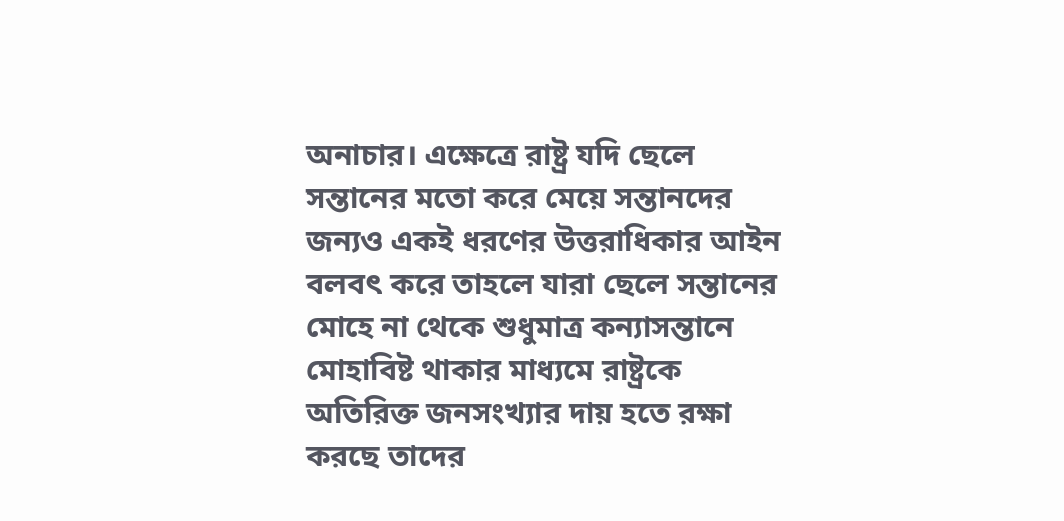অনাচার। এক্ষেত্রে রাষ্ট্র যদি ছেলে সন্তানের মতো করে মেয়ে সন্তানদের জন্যও একই ধরণের উত্তরাধিকার আইন বলবৎ করে তাহলে যারা ছেলে সন্তানের মোহে না থেকে শুধুমাত্র কন্যাসন্তানে মোহাবিষ্ট থাকার মাধ্যমে রাষ্ট্রকে অতিরিক্ত জনসংখ্যার দায় হতে রক্ষা করছে তাদের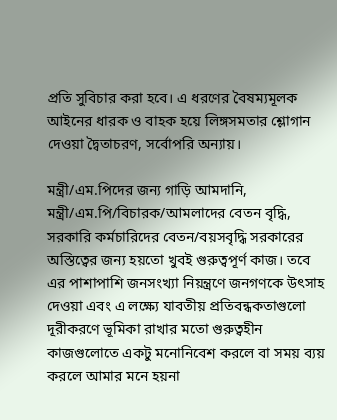প্রতি সুবিচার করা হবে। এ ধরণের বৈষম্যমূলক আইনের ধারক ও বাহক হয়ে লিঙ্গসমতার শ্লোগান দেওয়া দ্বৈতাচরণ, সর্বোপরি অন্যায়।

মন্ত্রী/এম.পিদের জন্য গাড়ি আমদানি, মন্ত্রী/এম.পি/বিচারক/আমলাদের বেতন বৃদ্ধি, সরকারি কর্মচারিদের বেতন/বয়সবৃদ্ধি সরকারের অস্তিত্বের জন্য হয়তো খুবই গুরুত্বপূর্ণ কাজ। তবে এর পাশাপাশি জনসংখ্যা নিয়ন্ত্রণে জনগণকে উৎসাহ দেওয়া এবং এ লক্ষ্যে যাবতীয় প্রতিবন্ধকতাগুলো দূরীকরণে ভূমিকা রাখার মতো গুরুত্বহীন কাজগুলোতে একটু মনোনিবেশ করলে বা সময় ব্যয় করলে আমার মনে হয়না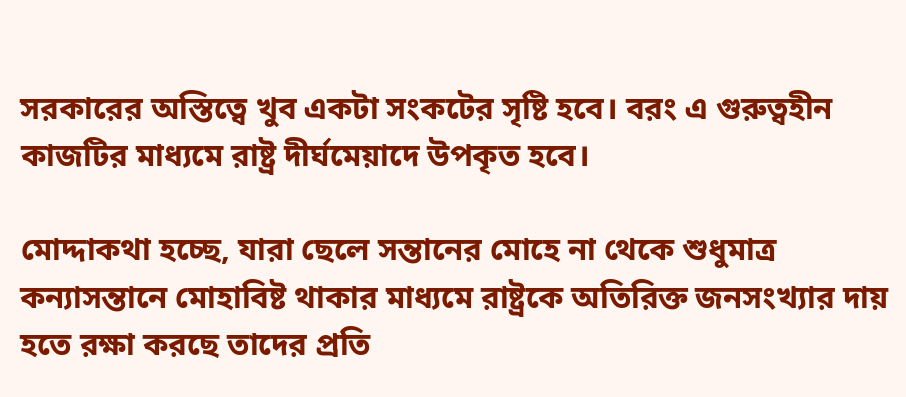সরকারের অস্তিত্বে খুব একটা সংকটের সৃষ্টি হবে। বরং এ গুরুত্বহীন কাজটির মাধ্যমে রাষ্ট্র দীর্ঘমেয়াদে উপকৃত হবে।

মোদ্দাকথা হচ্ছে, যারা ছেলে সন্তানের মোহে না থেকে শুধুমাত্র কন্যাসন্তানে মোহাবিষ্ট থাকার মাধ্যমে রাষ্ট্রকে অতিরিক্ত জনসংখ্যার দায় হতে রক্ষা করছে তাদের প্রতি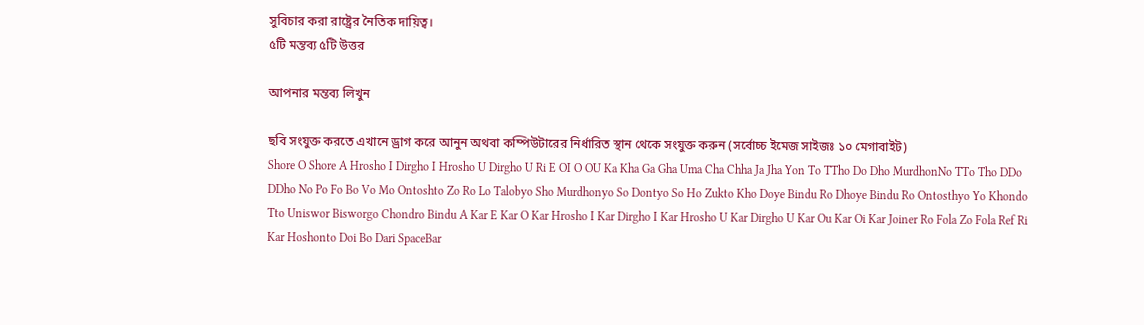সুবিচার করা রাষ্ট্রের নৈতিক দায়িত্ব।
৫টি মন্তব্য ৫টি উত্তর

আপনার মন্তব্য লিখুন

ছবি সংযুক্ত করতে এখানে ড্রাগ করে আনুন অথবা কম্পিউটারের নির্ধারিত স্থান থেকে সংযুক্ত করুন (সর্বোচ্চ ইমেজ সাইজঃ ১০ মেগাবাইট)
Shore O Shore A Hrosho I Dirgho I Hrosho U Dirgho U Ri E OI O OU Ka Kha Ga Gha Uma Cha Chha Ja Jha Yon To TTho Do Dho MurdhonNo TTo Tho DDo DDho No Po Fo Bo Vo Mo Ontoshto Zo Ro Lo Talobyo Sho Murdhonyo So Dontyo So Ho Zukto Kho Doye Bindu Ro Dhoye Bindu Ro Ontosthyo Yo Khondo Tto Uniswor Bisworgo Chondro Bindu A Kar E Kar O Kar Hrosho I Kar Dirgho I Kar Hrosho U Kar Dirgho U Kar Ou Kar Oi Kar Joiner Ro Fola Zo Fola Ref Ri Kar Hoshonto Doi Bo Dari SpaceBar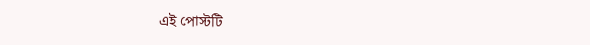এই পোস্টটি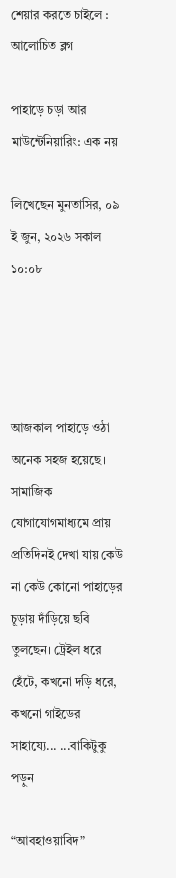শেয়ার করতে চাইলে :
আলোচিত ব্লগ

পাহাড়ে চড়া আর মাউন্টেনিয়ারিং: এক নয়

লিখেছেন মুনতাসির, ০৯ ই জুন, ২০২৬ সকাল ১০:০৮




আজকাল পাহাড়ে ওঠা অনেক সহজ হয়েছে। সামাজিক যোগাযোগমাধ্যমে প্রায় প্রতিদিনই দেখা যায় কেউ না কেউ কোনো পাহাড়ের চূড়ায় দাঁড়িয়ে ছবি তুলছেন। ট্রেইল ধরে হেঁটে, কখনো দড়ি ধরে, কখনো গাইডের সাহায্যে... ...বাকিটুকু পড়ুন

“আবহাওয়াবিদ”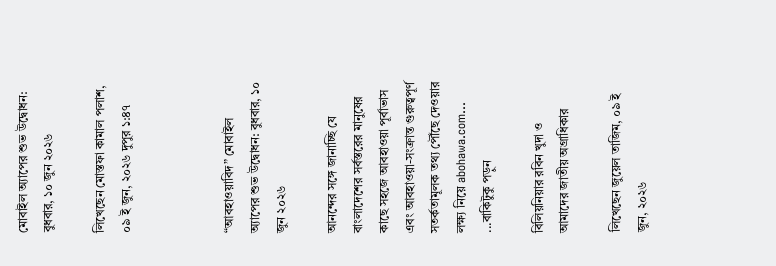মোবাইল অ্যাপের শুভ উদ্বোধন: বুধবার, ১০ জুন ২০২৬

লিখেছেন মোস্তফা কামাল পলাশ, ০৯ ই জুন, ২০২৬ দুপুর ১:৪৭



“আবহাওয়াবিদ” মোবাইল অ্যাপের শুভ উদ্বোধন: বুধবার, ১০ জুন ২০২৬

আনন্দের সঙ্গে জানাচ্ছি যে বাংলাদেশের সর্বস্তরের মানুষের কাছে সহজে আবহাওয়া পূর্বাভাস এবং আবহাওয়া-সংক্রান্ত গুরুত্বপূর্ণ সতর্কতামূলক তথ্য পৌঁছে দেওয়ার লক্ষ্য নিয়ে abohawa.com... ...বাকিটুকু পড়ুন

বিলিয়নিয়ার রবিন খুদা ও আমাদের জাতীয় অগ্রাধিকার

লিখেছেন জুয়েল তাজিম, ০৯ ই জুন, ২০২৬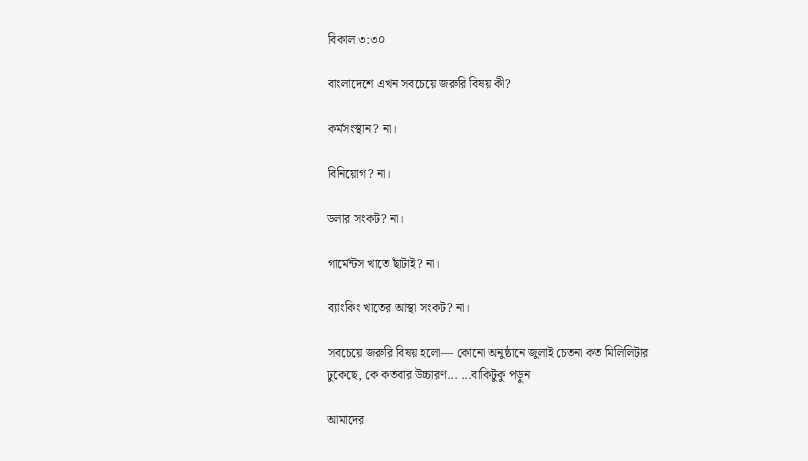বিকাল ৩:৩০

বাংলাদেশে এখন সবচেয়ে জরুরি বিষয় কী?

কর্মসংস্থান? না।

বিনিয়োগ? না।

ডলার সংকট? না।

গার্মেন্টস খাতে ছাঁটাই? না।

ব্যাংকিং খাতের আস্থা সংকট? না।

সবচেয়ে জরুরি বিষয় হলো— কোনো অনুষ্ঠানে জুলাই চেতনা কত মিলিলিটার ঢুকেছে, কে কতবার উচ্চারণ... ...বাকিটুকু পড়ুন

আমাদের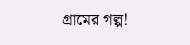গ্রামের গল্প!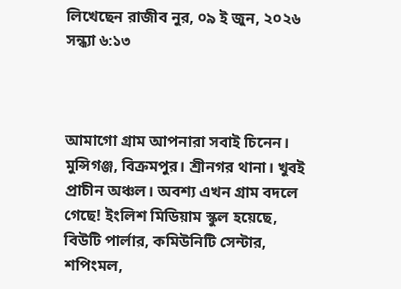লিখেছেন রাজীব নুর, ০৯ ই জুন, ২০২৬ সন্ধ্যা ৬:১৩



আমাগো গ্রাম আপনারা সবাই চিনেন।
মুন্সিগঞ্জ, বিক্রমপুর। শ্রীনগর থানা। খুবই প্রাচীন অঞ্চল। অবশ্য এখন গ্রাম বদলে গেছে! ইংলিশ মিডিয়াম স্কুল হয়েছে, বিউটি পার্লার, কমিউনিটি সেন্টার, শপিংমল,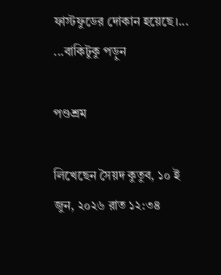ফাস্টফুডের দোকান হয়েছে।... ...বাকিটুকু পড়ুন

পণ্ডশ্রম

লিখেছেন সৈয়দ কুতুব, ১০ ই জুন, ২০২৬ রাত ১২:৩৪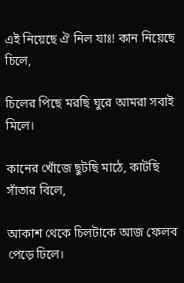এই নিয়েছে ঐ নিল যাঃ! কান নিয়েছে চিলে,

চিলের পিছে মরছি ঘুরে আমরা সবাই মিলে।

কানের খোঁজে ছুটছি মাঠে, কাটছি সাঁতার বিলে,

আকাশ থেকে চিলটাকে আজ ফেলব পেড়ে ঢিলে।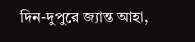দিন-দুপুরে জ্যান্ত আহা,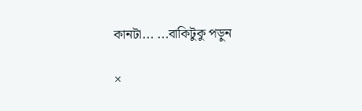কানটা... ...বাকিটুকু পড়ুন

×